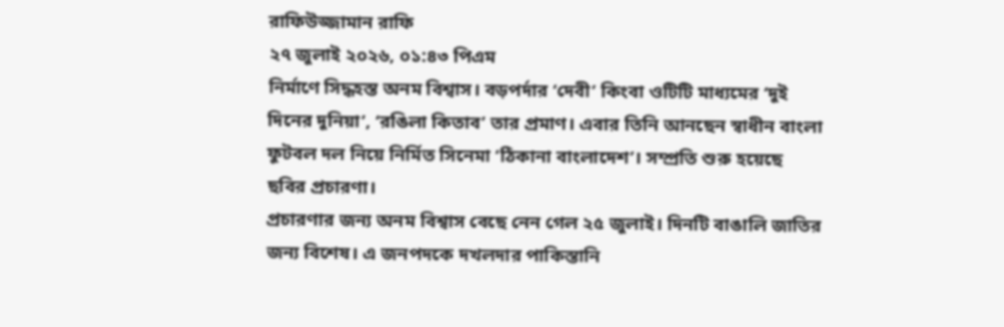রাফিউজ্জামান রাফি
২৭ জুলাই ২০২৬, ০১:৪৩ পিএম
নির্মাণে সিদ্ধহস্ত অনম বিশ্বাস। বড়পর্দার ‘দেবী’ কিংবা ওটিটি মাধ্যমের ‘দুই দিনের দুনিয়া’, ‘রঙিলা কিতাব’ তার প্রমাণ। এবার তিনি আনছেন স্বাধীন বাংলা ফুটবল দল নিয়ে নির্মিত সিনেমা ‘ঠিকানা বাংলাদেশ’। সম্প্রতি শুরু হয়েছে ছবির প্রচারণা।
প্রচারণার জন্য অনম বিশ্বাস বেছে নেন গেল ২৫ জুলাই। দিনটি বাঙালি জাতির জন্য বিশেষ। এ জনপদকে দখলদার পাকিস্তানি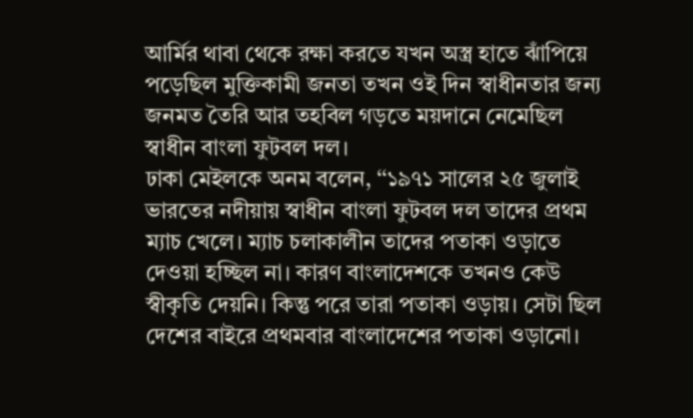আর্মির থাবা থেকে রক্ষা করতে যখন অস্ত্র হাতে ঝাঁপিয়ে পড়েছিল মুক্তিকামী জনতা তখন ওই দিন স্বাধীনতার জন্য জনমত তৈরি আর তহবিল গড়তে ময়দানে নেমেছিল স্বাধীন বাংলা ফুটবল দল।
ঢাকা মেইলকে অনম বলেন, ‘‘১৯৭১ সালের ২৫ জুলাই ভারতের নদীয়ায় স্বাধীন বাংলা ফুটবল দল তাদের প্রথম ম্যাচ খেলে। ম্যাচ চলাকালীন তাদের পতাকা ওড়াতে দেওয়া হচ্ছিল না। কারণ বাংলাদেশকে তখনও কেউ স্বীকৃতি দেয়নি। কিন্তু পরে তারা পতাকা ওড়ায়। সেটা ছিল দেশের বাইরে প্রথমবার বাংলাদেশের পতাকা ওড়ানো।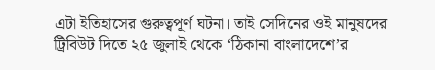এটা ইতিহাসের গুরুত্বপূর্ণ ঘটনা। তাই সেদিনের ওই মানুষদের ট্রিবিউট দিতে ২৫ জুলাই থেকে ‘ঠিকানা বাংলাদেশে’র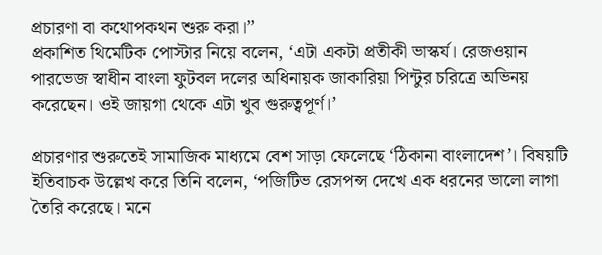প্রচারণা বা কথোপকথন শুরু করা।’’
প্রকাশিত থিমেটিক পোস্টার নিয়ে বলেন, ‘এটা একটা প্রতীকী ভাস্কর্য। রেজওয়ান পারভেজ স্বাধীন বাংলা ফুটবল দলের অধিনায়ক জাকারিয়া পিন্টুর চরিত্রে অভিনয় করেছেন। ওই জায়গা থেকে এটা খুব গুরুত্বপূর্ণ।’

প্রচারণার শুরুতেই সামাজিক মাধ্যমে বেশ সাড়া ফেলেছে ‘ঠিকানা বাংলাদেশ’। বিষয়টি ইতিবাচক উল্লেখ করে তিনি বলেন, ‘পজিটিভ রেসপন্স দেখে এক ধরনের ভালো লাগা তৈরি করেছে। মনে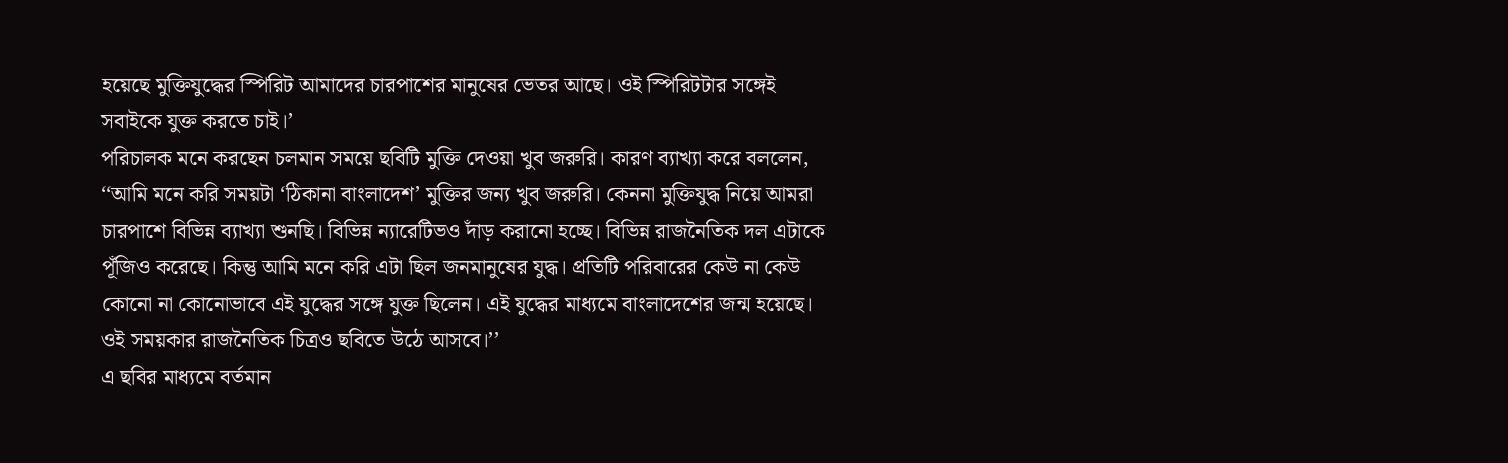হয়েছে মুক্তিযুদ্ধের স্পিরিট আমাদের চারপাশের মানুষের ভেতর আছে। ওই স্পিরিটটার সঙ্গেই সবাইকে যুক্ত করতে চাই।’
পরিচালক মনে করছেন চলমান সময়ে ছবিটি মুক্তি দেওয়া খুব জরুরি। কারণ ব্যাখ্যা করে বললেন, ‘‘আমি মনে করি সময়টা ‘ঠিকানা বাংলাদেশ’ মুক্তির জন্য খুব জরুরি। কেননা মুক্তিযুদ্ধ নিয়ে আমরা চারপাশে বিভিন্ন ব্যাখ্যা শুনছি। বিভিন্ন ন্যারেটিভও দাঁড় করানো হচ্ছে। বিভিন্ন রাজনৈতিক দল এটাকে পূঁজিও করেছে। কিন্তু আমি মনে করি এটা ছিল জনমানুষের যুদ্ধ। প্রতিটি পরিবারের কেউ না কেউ কোনো না কোনোভাবে এই যুদ্ধের সঙ্গে যুক্ত ছিলেন। এই যুদ্ধের মাধ্যমে বাংলাদেশের জন্ম হয়েছে। ওই সময়কার রাজনৈতিক চিত্রও ছবিতে উঠে আসবে।’’
এ ছবির মাধ্যমে বর্তমান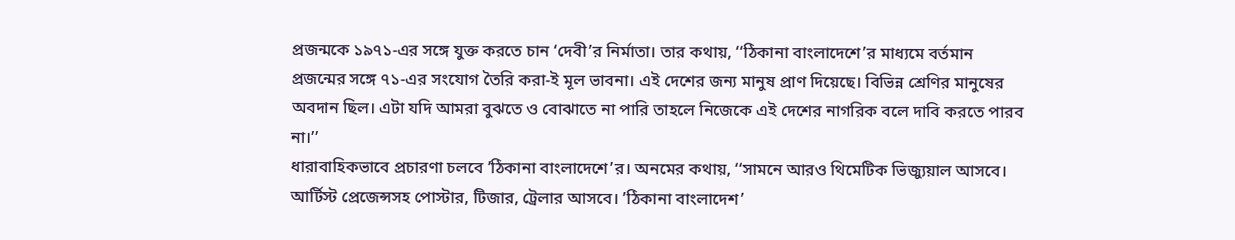প্রজন্মকে ১৯৭১-এর সঙ্গে যুক্ত করতে চান ‘দেবী’র নির্মাতা। তার কথায়, ‘‘ঠিকানা বাংলাদেশে’র মাধ্যমে বর্তমান প্রজন্মের সঙ্গে ৭১-এর সংযোগ তৈরি করা-ই মূল ভাবনা। এই দেশের জন্য মানুষ প্রাণ দিয়েছে। বিভিন্ন শ্রেণির মানুষের অবদান ছিল। এটা যদি আমরা বুঝতে ও বোঝাতে না পারি তাহলে নিজেকে এই দেশের নাগরিক বলে দাবি করতে পারব না।’’
ধারাবাহিকভাবে প্রচারণা চলবে ’ঠিকানা বাংলাদেশে’র। অনমের কথায়, ‘‘সামনে আরও থিমেটিক ভিজ্যুয়াল আসবে। আর্টিস্ট প্রেজেন্সসহ পোস্টার, টিজার, ট্রেলার আসবে। ’ঠিকানা বাংলাদেশ’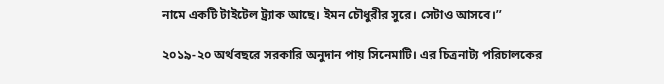নামে একটি টাইটেল ট্র্যাক আছে। ইমন চৌধুরীর সুরে। সেটাও আসবে।’’

২০১৯-২০ অর্থবছরে সরকারি অনুদান পায় সিনেমাটি। এর চিত্রনাট্য পরিচালকের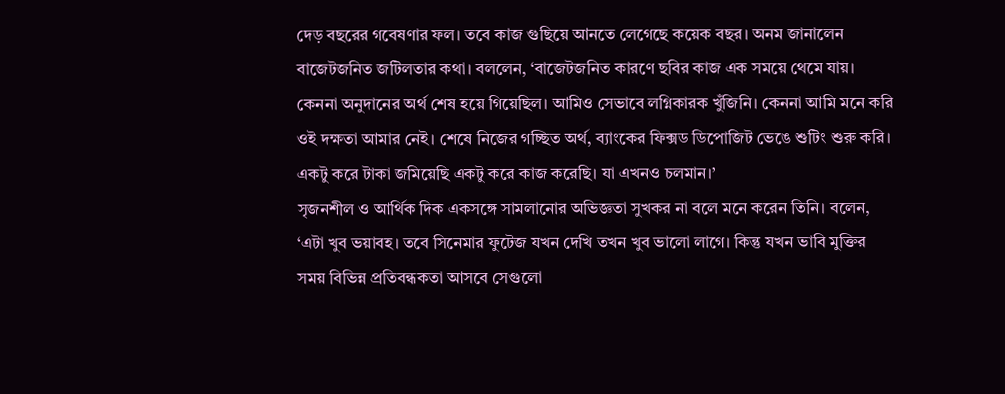দেড় বছরের গবেষণার ফল। তবে কাজ গুছিয়ে আনতে লেগেছে কয়েক বছর। অনম জানালেন বাজেটজনিত জটিলতার কথা। বললেন, ‘বাজেটজনিত কারণে ছবির কাজ এক সময়ে থেমে যায়। কেননা অনুদানের অর্থ শেষ হয়ে গিয়েছিল। আমিও সেভাবে লগ্নিকারক খুঁজিনি। কেননা আমি মনে করি ওই দক্ষতা আমার নেই। শেষে নিজের গচ্ছিত অর্থ, ব্যাংকের ফিক্সড ডিপোজিট ভেঙে শুটিং শুরু করি। একটু করে টাকা জমিয়েছি একটু করে কাজ করেছি। যা এখনও চলমান।’
সৃজনশীল ও আর্থিক দিক একসঙ্গে সামলানোর অভিজ্ঞতা সুখকর না বলে মনে করেন তিনি। বলেন, ‘এটা খুব ভয়াবহ। তবে সিনেমার ফুটেজ যখন দেখি তখন খুব ভালো লাগে। কিন্তু যখন ভাবি মুক্তির সময় বিভিন্ন প্রতিবন্ধকতা আসবে সেগুলো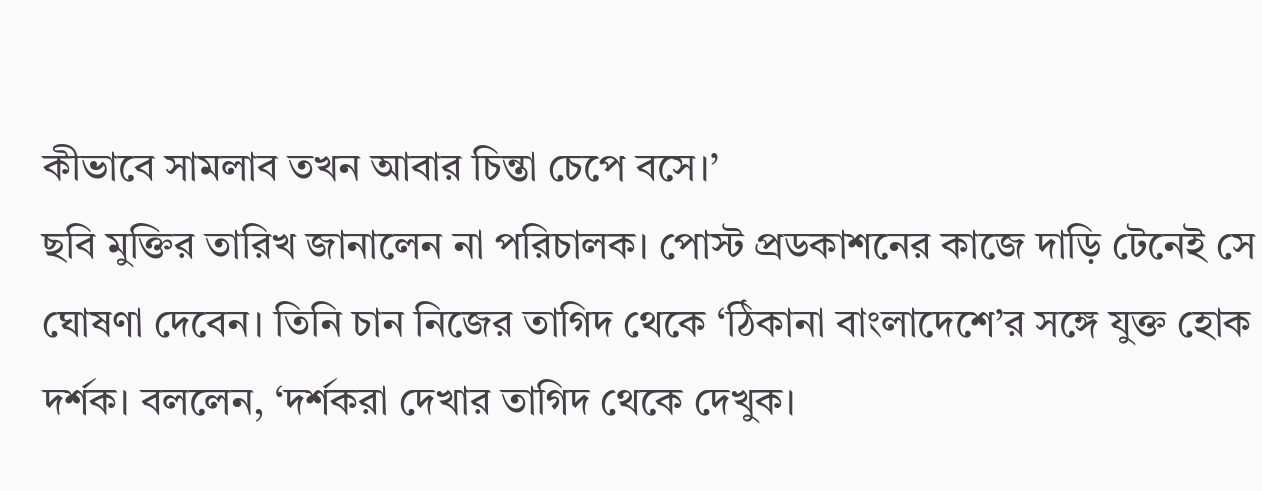কীভাবে সামলাব তখন আবার চিন্তা চেপে বসে।’
ছবি মুক্তির তারিখ জানালেন না পরিচালক। পোস্ট প্রডকাশনের কাজে দাড়ি টেনেই সে ঘোষণা দেবেন। তিনি চান নিজের তাগিদ থেকে ‘ঠিকানা বাংলাদেশে’র সঙ্গে যুক্ত হোক দর্শক। বললেন, ‘দর্শকরা দেখার তাগিদ থেকে দেখুক।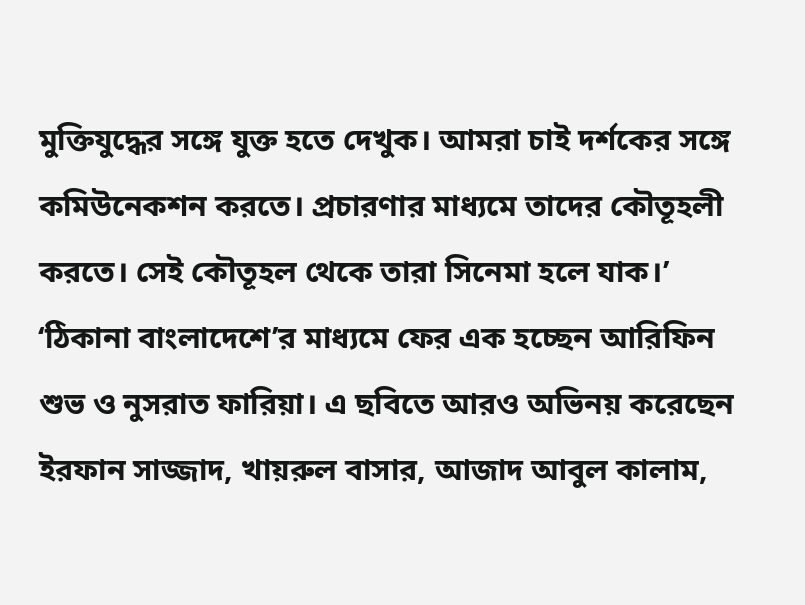মুক্তিযুদ্ধের সঙ্গে যুক্ত হতে দেখুক। আমরা চাই দর্শকের সঙ্গে কমিউনেকশন করতে। প্রচারণার মাধ্যমে তাদের কৌতূহলী করতে। সেই কৌতূহল থেকে তারা সিনেমা হলে যাক।’
‘ঠিকানা বাংলাদেশে’র মাধ্যমে ফের এক হচ্ছেন আরিফিন শুভ ও নুসরাত ফারিয়া। এ ছবিতে আরও অভিনয় করেছেন ইরফান সাজ্জাদ, খায়রুল বাসার, আজাদ আবুল কালাম,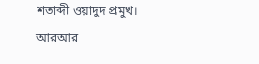শতাব্দী ওয়াদুদ প্রমুখ।
আরআর